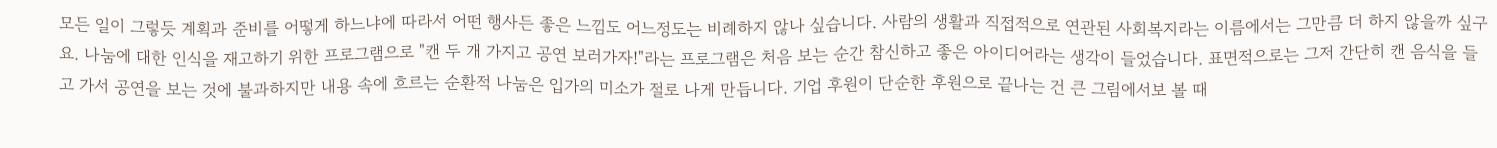모든 일이 그렇듯 계획과 준비를 어떻게 하느냐에 따라서 어떤 행사든 좋은 느낌도 어느정도는 비례하지 않나 싶습니다. 사람의 생활과 직접적으로 연관된 사회복지라는 이름에서는 그만큼 더 하지 않을까 싶구요. 나눔에 대한 인식을 재고하기 위한 프로그램으로 "캔 두 개 가지고 공연 보러가자!"라는 프로그램은 처음 보는 순간 참신하고 좋은 아이디어라는 생각이 들었습니다. 표면적으로는 그저 간단히 캔 음식을 들고 가서 공연을 보는 것에 불과하지만 내용 속에 흐르는 순환적 나눔은 입가의 미소가 절로 나게 만듭니다. 기업 후원이 단순한 후원으로 끝나는 건 큰 그림에서보 볼 때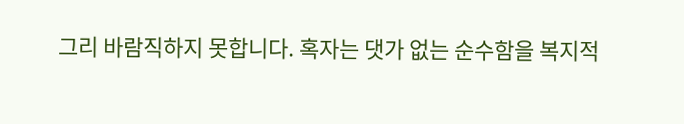그리 바람직하지 못합니다. 혹자는 댓가 없는 순수함을 복지적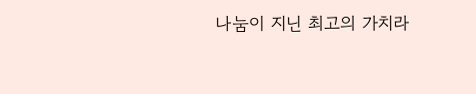나눔이 지닌 최고의 가치라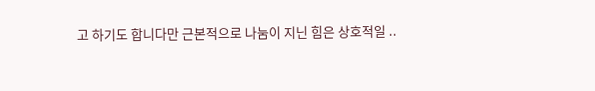고 하기도 합니다만 근본적으로 나눔이 지닌 힘은 상호적일 ..